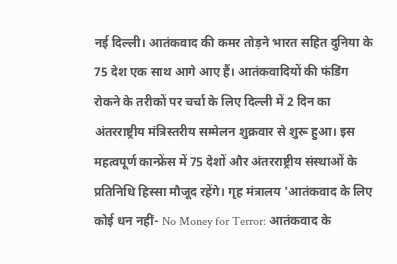नई दिल्ली। आतंकवाद की कमर तोड़ने भारत सहित दुनिया के 75 देश एक साथ आगे आए हैं। आतंकवादियों की फंडिंग रोकने के तरीकों पर चर्चा के लिए दिल्ली में 2 दिन का अंतरराष्ट्रीय मंत्रिस्तरीय सम्मेलन शुक्रवार से शुरू हुआ। इस महत्वपूर्ण कान्फ्रेंस में 75 देशों और अंतरराष्ट्रीय संस्थाओं के प्रतिनिधि हिस्सा मौजूद रहेंगे। गृह मंत्रालय 'आतंकवाद के लिए कोई धन नहीं- No Money for Terror: आतंकवाद के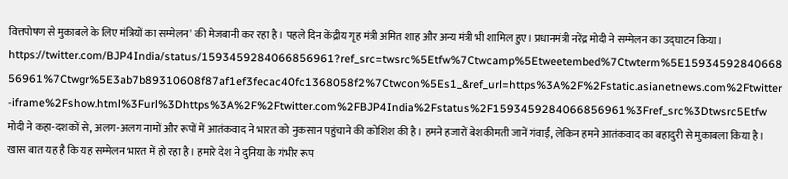वित्तपोषण से मुकाबले के लिए मंत्रियों का सम्मेलन' की मेजबानी कर रहा है। पहले दिन केंद्रीय गृह मंत्री अमित शाह और अन्य मंत्री भी शामिल हुए। प्रधानमंत्री नरेंद्र मोदी ने सम्मेलन का उद्घाटन किया। https://twitter.com/BJP4India/status/1593459284066856961?ref_src=twsrc%5Etfw%7Ctwcamp%5Etweetembed%7Ctwterm%5E1593459284066856961%7Ctwgr%5E3ab7b89310608f87af1ef3fecac40fc1368058f2%7Ctwcon%5Es1_&ref_url=https%3A%2F%2Fstatic.asianetnews.com%2Ftwitter-iframe%2Fshow.html%3Furl%3Dhttps%3A%2F%2Ftwitter.com%2FBJP4India%2Fstatus%2F1593459284066856961%3Fref_src%3Dtwsrc5Etfw मोदी ने कहा-दशकों से, अलग-अलग नामों और रूपों में आतंकवाद ने भारत को नुकसान पहुंचाने की कोशिश की है। हमने हजारों बेशकीमती जानें गंवाईं, लेकिन हमने आतंकवाद का बहादुरी से मुकाबला किया है। खास बात यह है कि यह सम्मेलन भारत में हो रहा है। हमारे देश ने दुनिया के गंभीर रूप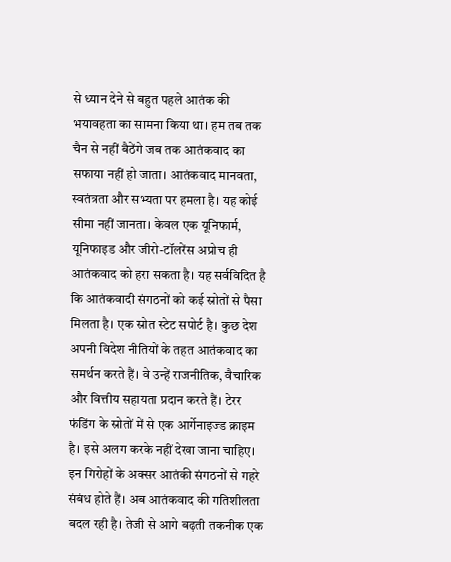से ध्यान देने से बहुत पहले आतंक की भयावहता का सामना किया था। हम तब तक चैन से नहीं बैठेंगे जब तक आतंकवाद का सफाया नहीं हो जाता। आतंकवाद मानवता, स्वतंत्रता और सभ्यता पर हमला है। यह कोई सीमा नहीं जानता। केवल एक यूनिफार्म, यूनिफाइड और जीरो-टॉलरेंस अप्रोच ही आतंकवाद को हरा सकता है। यह सर्वविदित है कि आतंकवादी संगठनों को कई स्रोतों से पैसा मिलता है। एक स्रोत स्टेट सपोर्ट है। कुछ देश अपनी विदेश नीतियों के तहत आतंकवाद का समर्थन करते हैं। वे उन्हें राजनीतिक, वैचारिक और वित्तीय सहायता प्रदान करते हैं। टेरर फंडिंग के स्रोतों में से एक आर्गेनाइज्ड क्राइम है। इसे अलग करके नहीं देखा जाना चाहिए। इन गिरोहों के अक्सर आतंकी संगठनों से गहरे संबंध होते हैं। अब आतंकवाद की गतिशीलता बदल रही है। तेजी से आगे बढ़ती तकनीक एक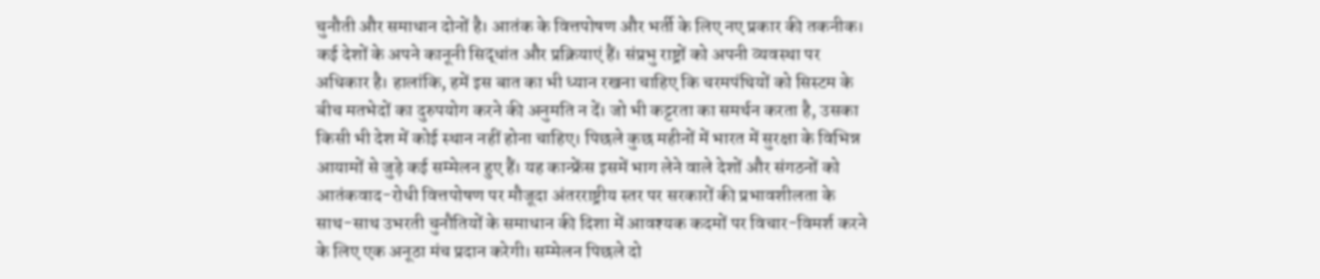चुनौती और समाधान दोनों है। आतंक के वित्तपोषण और भर्ती के लिए नए प्रकार की तकनीक। कई देशों के अपने कानूनी सिद्धांत और प्रक्रियाएं हैं। संप्रभु राष्ट्रों को अपनी व्यवस्था पर अधिकार है। हालांकि, हमें इस बात का भी ध्यान रखना चाहिए कि चरमपंथियों को सिस्टम के बीच मतभेदों का दुरुपयोग करने की अनुमति न दें। जो भी कट्टरता का समर्थन करता है, उसका किसी भी देश में कोई स्थान नहीं होना चाहिए। पिछले कुछ महीनों में भारत में सुरक्षा के विभिन्न आयामों से जुड़े कई सम्मेलन हुए हैं। यह कान्फ्रेंस इसमें भाग लेने वाले देशों और संगठनों को आतंकवाद-रोधी वित्तपोषण पर मौजूदा अंतरराष्ट्रीय स्तर पर सरकारों की प्रभावशीलता के साथ-साथ उभरती चुनौतियों के समाधान की दिशा में आवश्यक कदमों पर विचार-विमर्श करने के लिए एक अनूठा मंच प्रदान करेगी। सम्मेलन पिछले दो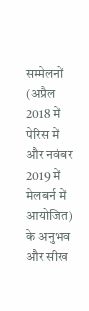सम्मेलनों (अप्रैल 2018 में पेरिस में और नवंबर 2019 में मेलबर्न में आयोजित) के अनुभव और सीख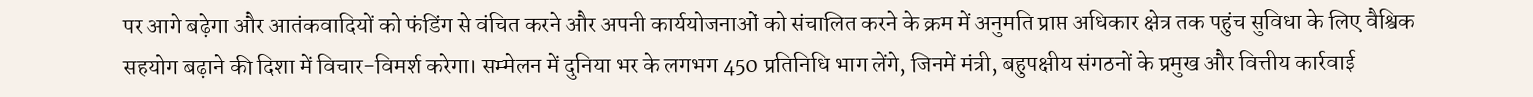पर आगे बढ़ेगा और आतंकवादियों को फंडिंग से वंचित करने और अपनी कार्ययोजनाओं को संचालित करने के क्रम में अनुमति प्राप्त अधिकार क्षेत्र तक पहुंच सुविधा के लिए वैश्विक सहयोग बढ़ाने की दिशा में विचार-विमर्श करेगा। सम्मेलन में दुनिया भर के लगभग 450 प्रतिनिधि भाग लेंगे, जिनमें मंत्री, बहुपक्षीय संगठनों के प्रमुख और वित्तीय कार्रवाई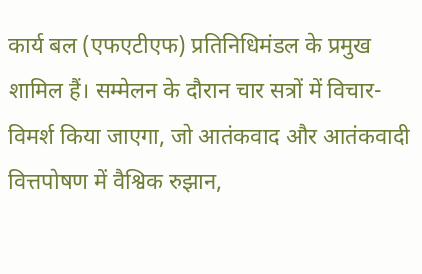कार्य बल (एफएटीएफ) प्रतिनिधिमंडल के प्रमुख शामिल हैं। सम्मेलन के दौरान चार सत्रों में विचार-विमर्श किया जाएगा, जो आतंकवाद और आतंकवादी वित्तपोषण में वैश्विक रुझान,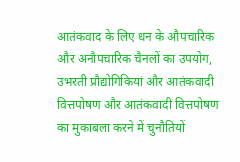आतंकवाद के लिए धन के औपचारिक और अनौपचारिक चैनलों का उपयोग, उभरती प्रौद्योगिकियां और आतंकवादी वित्तपोषण और आतंकवादी वित्तपोषण का मुकाबला करने में चुनौतियों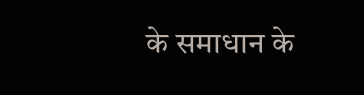के समाधान के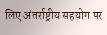लिए अंतर्राष्ट्रीय सहयोग पर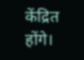केंद्रित होंगे।